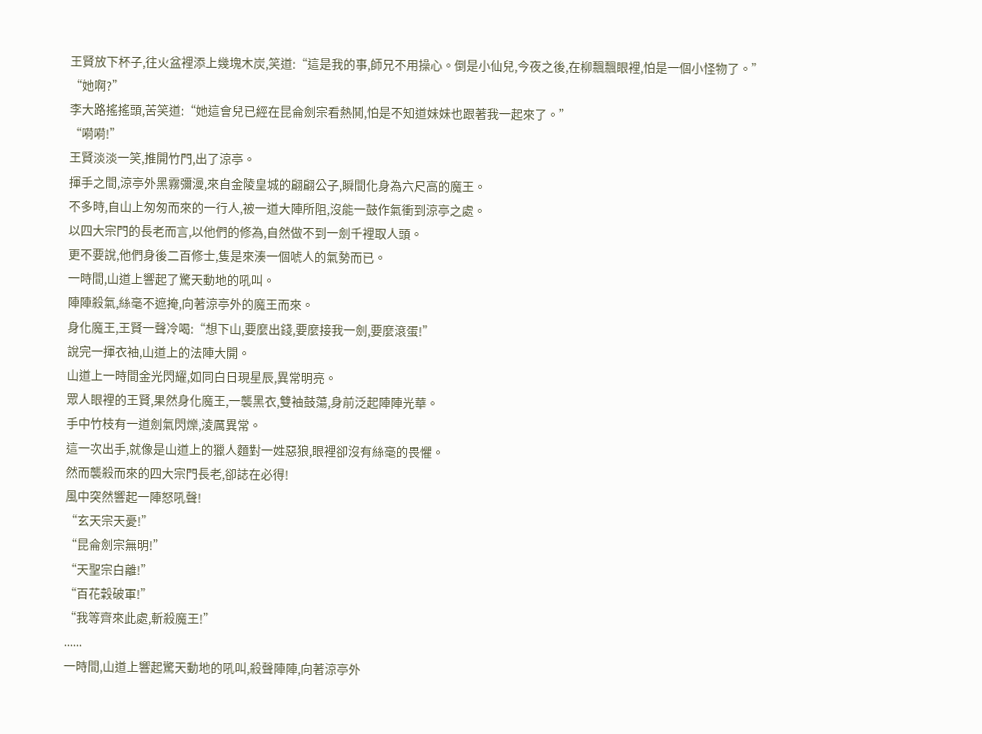王賢放下杯子,往火盆裡添上幾塊木炭,笑道:“這是我的事,師兄不用操心。倒是小仙兒,今夜之後,在柳飄飄眼裡,怕是一個小怪物了。”
“她啊?”
李大路搖搖頭,苦笑道:“她這會兒已經在昆侖劍宗看熱鬨,怕是不知道妹妹也跟著我一起來了。”
“嗬嗬!”
王賢淡淡一笑,推開竹門,出了涼亭。
揮手之間,涼亭外黑霧彌漫,來自金陵皇城的翩翩公子,瞬間化身為六尺高的魔王。
不多時,自山上匆匆而來的一行人,被一道大陣所阻,沒能一鼓作氣衝到涼亭之處。
以四大宗門的長老而言,以他們的修為,自然做不到一劍千裡取人頭。
更不要說,他們身後二百修士,隻是來湊一個唬人的氣勢而已。
一時間,山道上響起了驚天動地的吼叫。
陣陣殺氣,絲毫不遮掩,向著涼亭外的魔王而來。
身化魔王,王賢一聲冷喝:“想下山,要麼出錢,要麼接我一劍,要麼滾蛋!”
說完一揮衣袖,山道上的法陣大開。
山道上一時間金光閃耀,如同白日現星辰,異常明亮。
眾人眼裡的王賢,果然身化魔王,一襲黑衣,雙袖鼓蕩,身前泛起陣陣光華。
手中竹枝有一道劍氣閃爍,淩厲異常。
這一次出手,就像是山道上的獵人麵對一姓惡狼,眼裡卻沒有絲毫的畏懼。
然而襲殺而來的四大宗門長老,卻誌在必得!
風中突然響起一陣怒吼聲!
“玄天宗天憂!”
“昆侖劍宗無明!”
“天聖宗白離!”
“百花穀破軍!”
“我等齊來此處,斬殺魔王!”
......
一時間,山道上響起驚天動地的吼叫,殺聲陣陣,向著涼亭外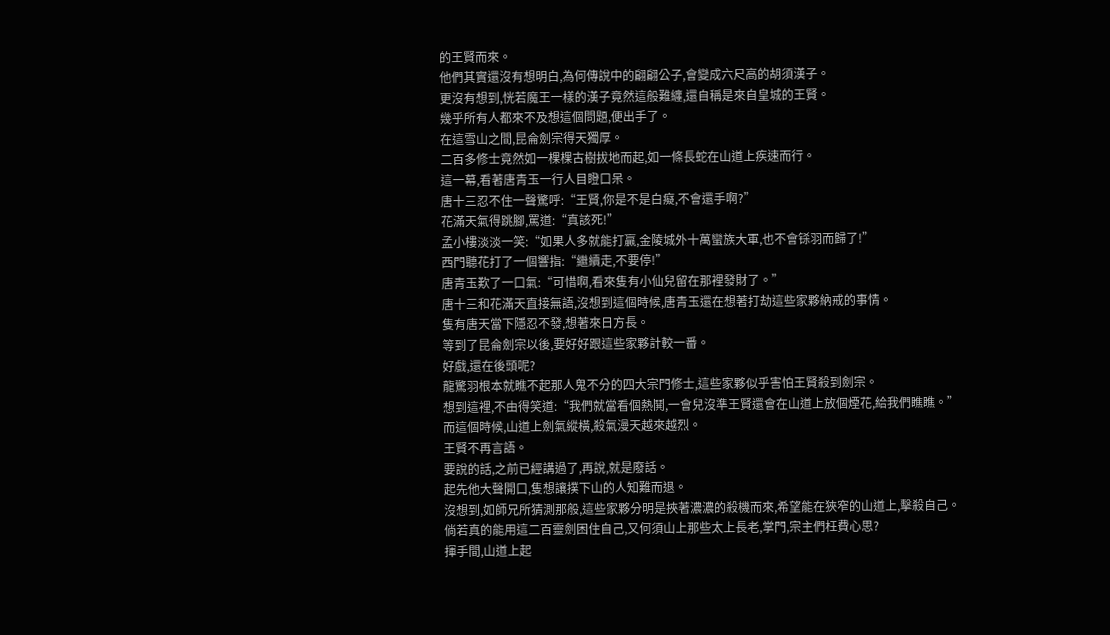的王賢而來。
他們其實還沒有想明白,為何傳說中的翩翩公子,會變成六尺高的胡須漢子。
更沒有想到,恍若魔王一樣的漢子竟然這般難纏,還自稱是來自皇城的王賢。
幾乎所有人都來不及想這個問題,便出手了。
在這雪山之間,昆侖劍宗得天獨厚。
二百多修士竟然如一棵棵古樹拔地而起,如一條長蛇在山道上疾速而行。
這一幕,看著唐青玉一行人目瞪口呆。
唐十三忍不住一聲驚呼:“王賢,你是不是白癡,不會還手啊?”
花滿天氣得跳腳,罵道:“真該死!”
孟小樓淡淡一笑:“如果人多就能打贏,金陵城外十萬蠻族大軍,也不會铩羽而歸了!”
西門聽花打了一個響指:“繼續走,不要停!”
唐青玉歎了一口氣:“可惜啊,看來隻有小仙兒留在那裡發財了。”
唐十三和花滿天直接無語,沒想到這個時候,唐青玉還在想著打劫這些家夥納戒的事情。
隻有唐天當下隱忍不發,想著來日方長。
等到了昆侖劍宗以後,要好好跟這些家夥計較一番。
好戲,還在後頭呢?
龍驚羽根本就瞧不起那人鬼不分的四大宗門修士,這些家夥似乎害怕王賢殺到劍宗。
想到這裡,不由得笑道:“我們就當看個熱鬨,一會兒沒準王賢還會在山道上放個煙花,給我們瞧瞧。”
而這個時候,山道上劍氣縱橫,殺氣漫天越來越烈。
王賢不再言語。
要說的話,之前已經講過了,再說,就是廢話。
起先他大聲開口,隻想讓撲下山的人知難而退。
沒想到,如師兄所猜測那般,這些家夥分明是挾著濃濃的殺機而來,希望能在狹窄的山道上,擊殺自己。
倘若真的能用這二百靈劍困住自己,又何須山上那些太上長老,掌門,宗主們枉費心思?
揮手間,山道上起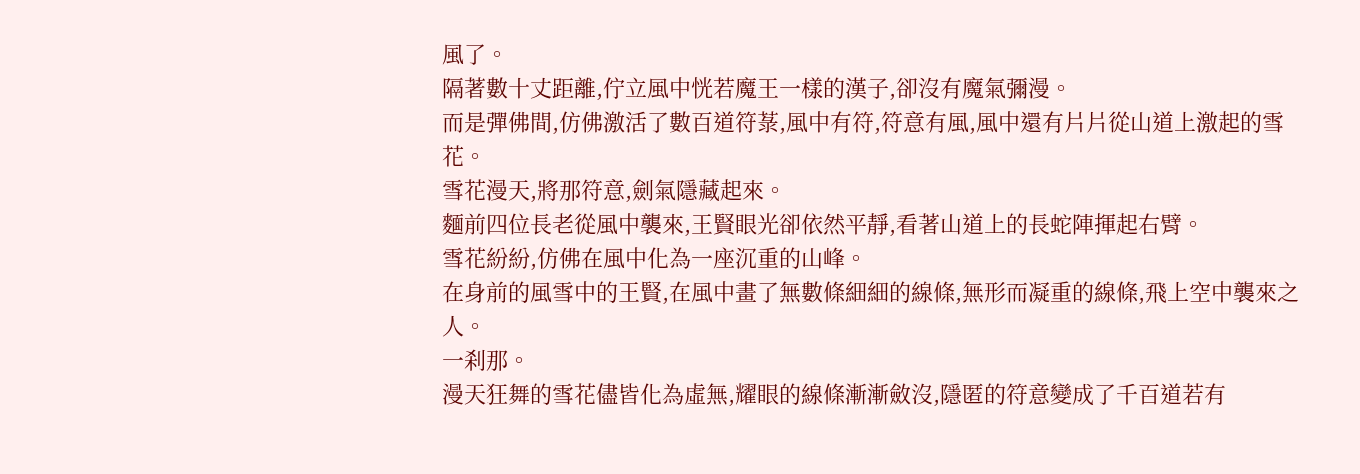風了。
隔著數十丈距離,佇立風中恍若魔王一樣的漢子,卻沒有魔氣彌漫。
而是彈佛間,仿佛激活了數百道符菉,風中有符,符意有風,風中還有片片從山道上激起的雪花。
雪花漫天,將那符意,劍氣隱藏起來。
麵前四位長老從風中襲來,王賢眼光卻依然平靜,看著山道上的長蛇陣揮起右臂。
雪花紛紛,仿佛在風中化為一座沉重的山峰。
在身前的風雪中的王賢,在風中畫了無數條細細的線條,無形而凝重的線條,飛上空中襲來之人。
一刹那。
漫天狂舞的雪花儘皆化為虛無,耀眼的線條漸漸斂沒,隱匿的符意變成了千百道若有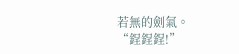若無的劍氣。
“鋥鋥鋥!”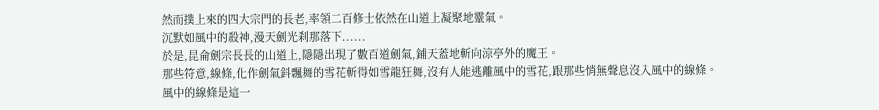然而撲上來的四大宗門的長老,率領二百修士依然在山道上凝聚地靈氣。
沉默如風中的殺神,漫天劍光刹那落下......
於是,昆侖劍宗長長的山道上,隱隱出現了數百道劍氣,鋪天蓋地斬向涼亭外的魔王。
那些符意,線條,化作劍氣鈄飄舞的雪花斬得如雪龍狂舞,沒有人能逃離風中的雪花,跟那些悄無聲息沒入風中的線條。
風中的線條是這一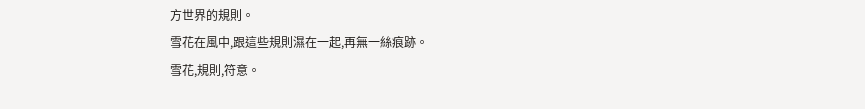方世界的規則。
雪花在風中,跟這些規則濕在一起,再無一絲痕跡。
雪花,規則,符意。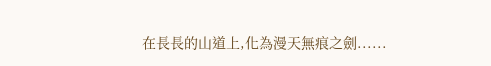在長長的山道上,化為漫天無痕之劍......